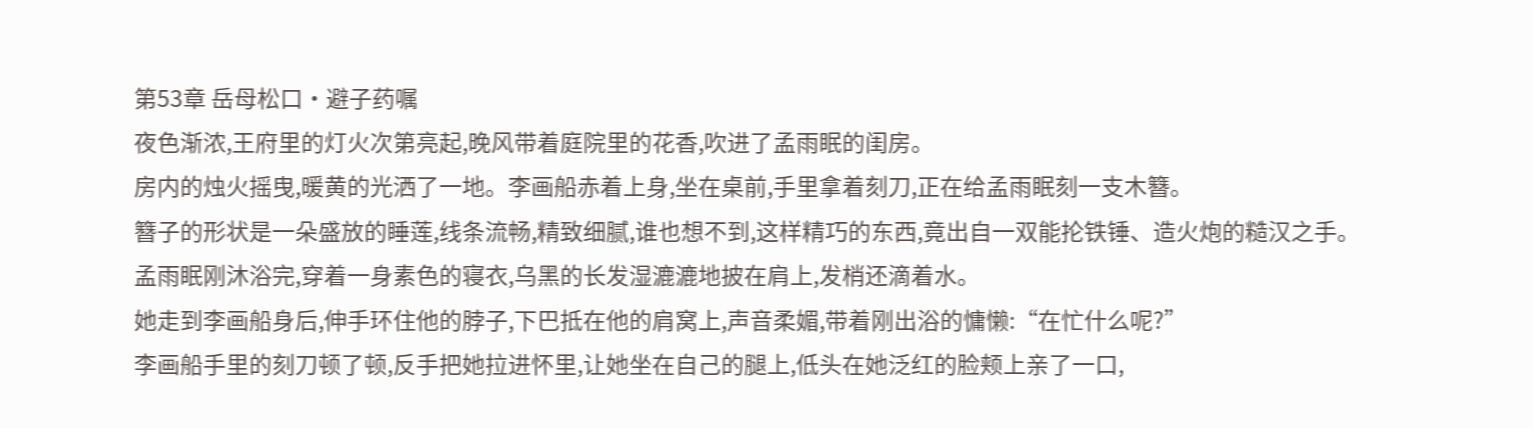第53章 岳母松口·避子药嘱
夜色渐浓,王府里的灯火次第亮起,晚风带着庭院里的花香,吹进了孟雨眠的闺房。
房内的烛火摇曳,暖黄的光洒了一地。李画船赤着上身,坐在桌前,手里拿着刻刀,正在给孟雨眠刻一支木簪。
簪子的形状是一朵盛放的睡莲,线条流畅,精致细腻,谁也想不到,这样精巧的东西,竟出自一双能抡铁锤、造火炮的糙汉之手。
孟雨眠刚沐浴完,穿着一身素色的寝衣,乌黑的长发湿漉漉地披在肩上,发梢还滴着水。
她走到李画船身后,伸手环住他的脖子,下巴抵在他的肩窝上,声音柔媚,带着刚出浴的慵懒:“在忙什么呢?”
李画船手里的刻刀顿了顿,反手把她拉进怀里,让她坐在自己的腿上,低头在她泛红的脸颊上亲了一口,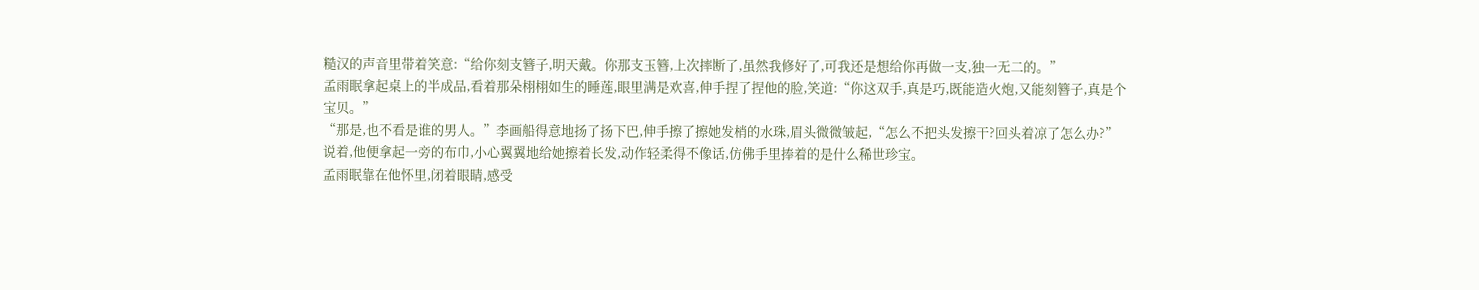糙汉的声音里带着笑意:“给你刻支簪子,明天戴。你那支玉簪,上次摔断了,虽然我修好了,可我还是想给你再做一支,独一无二的。”
孟雨眠拿起桌上的半成品,看着那朵栩栩如生的睡莲,眼里满是欢喜,伸手捏了捏他的脸,笑道:“你这双手,真是巧,既能造火炮,又能刻簪子,真是个宝贝。”
“那是,也不看是谁的男人。”李画船得意地扬了扬下巴,伸手擦了擦她发梢的水珠,眉头微微皱起,“怎么不把头发擦干?回头着凉了怎么办?”
说着,他便拿起一旁的布巾,小心翼翼地给她擦着长发,动作轻柔得不像话,仿佛手里捧着的是什么稀世珍宝。
孟雨眠靠在他怀里,闭着眼睛,感受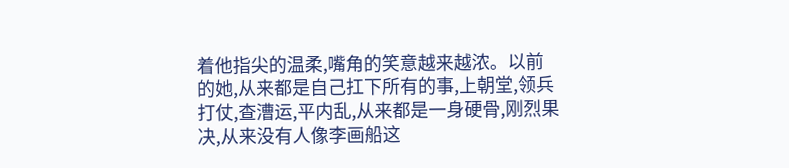着他指尖的温柔,嘴角的笑意越来越浓。以前的她,从来都是自己扛下所有的事,上朝堂,领兵打仗,查漕运,平内乱,从来都是一身硬骨,刚烈果决,从来没有人像李画船这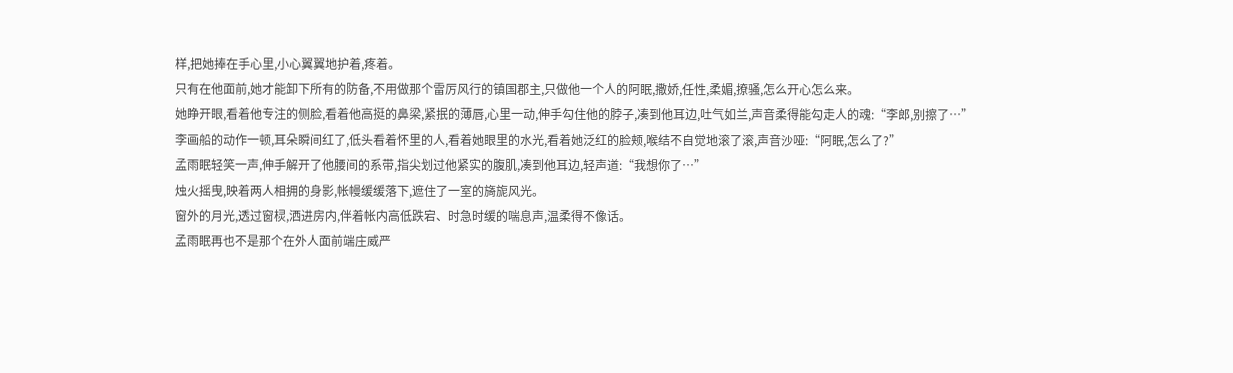样,把她捧在手心里,小心翼翼地护着,疼着。
只有在他面前,她才能卸下所有的防备,不用做那个雷厉风行的镇国郡主,只做他一个人的阿眠,撒娇,任性,柔媚,撩骚,怎么开心怎么来。
她睁开眼,看着他专注的侧脸,看着他高挺的鼻梁,紧抿的薄唇,心里一动,伸手勾住他的脖子,凑到他耳边,吐气如兰,声音柔得能勾走人的魂:“李郎,别擦了…”
李画船的动作一顿,耳朵瞬间红了,低头看着怀里的人,看着她眼里的水光,看着她泛红的脸颊,喉结不自觉地滚了滚,声音沙哑:“阿眠,怎么了?”
孟雨眠轻笑一声,伸手解开了他腰间的系带,指尖划过他紧实的腹肌,凑到他耳边,轻声道:“我想你了…”
烛火摇曳,映着两人相拥的身影,帐幔缓缓落下,遮住了一室的旖旎风光。
窗外的月光,透过窗棂,洒进房内,伴着帐内高低跌宕、时急时缓的喘息声,温柔得不像话。
孟雨眠再也不是那个在外人面前端庄威严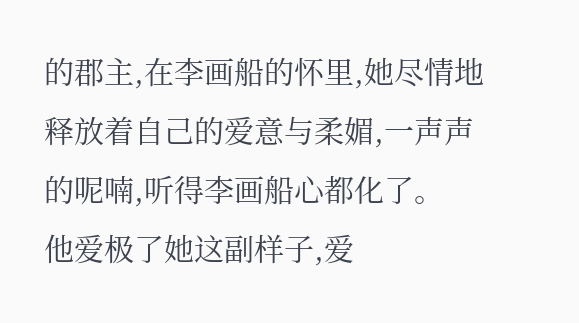的郡主,在李画船的怀里,她尽情地释放着自己的爱意与柔媚,一声声的呢喃,听得李画船心都化了。
他爱极了她这副样子,爱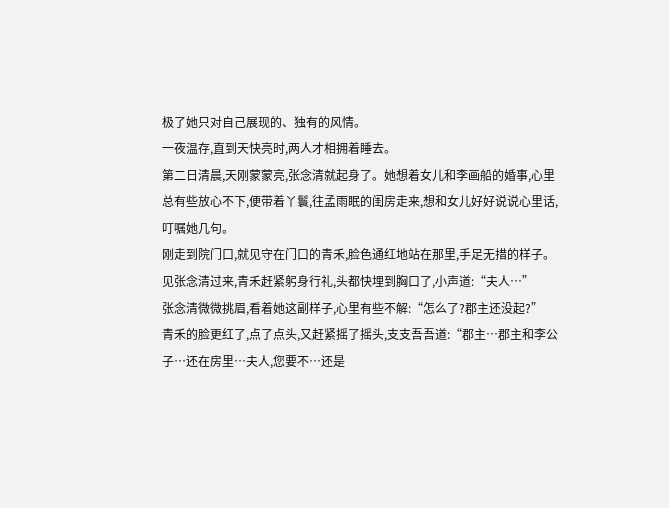极了她只对自己展现的、独有的风情。
一夜温存,直到天快亮时,两人才相拥着睡去。
第二日清晨,天刚蒙蒙亮,张念清就起身了。她想着女儿和李画船的婚事,心里总有些放心不下,便带着丫鬟,往孟雨眠的闺房走来,想和女儿好好说说心里话,叮嘱她几句。
刚走到院门口,就见守在门口的青禾,脸色通红地站在那里,手足无措的样子。见张念清过来,青禾赶紧躬身行礼,头都快埋到胸口了,小声道:“夫人…”
张念清微微挑眉,看着她这副样子,心里有些不解:“怎么了?郡主还没起?”
青禾的脸更红了,点了点头,又赶紧摇了摇头,支支吾吾道:“郡主…郡主和李公子…还在房里…夫人,您要不…还是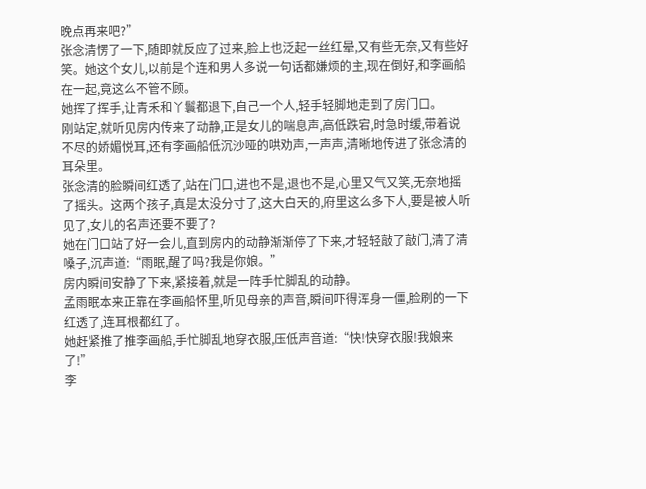晚点再来吧?”
张念清愣了一下,随即就反应了过来,脸上也泛起一丝红晕,又有些无奈,又有些好笑。她这个女儿,以前是个连和男人多说一句话都嫌烦的主,现在倒好,和李画船在一起,竟这么不管不顾。
她挥了挥手,让青禾和丫鬟都退下,自己一个人,轻手轻脚地走到了房门口。
刚站定,就听见房内传来了动静,正是女儿的喘息声,高低跌宕,时急时缓,带着说不尽的娇媚悦耳,还有李画船低沉沙哑的哄劝声,一声声,清晰地传进了张念清的耳朵里。
张念清的脸瞬间红透了,站在门口,进也不是,退也不是,心里又气又笑,无奈地摇了摇头。这两个孩子,真是太没分寸了,这大白天的,府里这么多下人,要是被人听见了,女儿的名声还要不要了?
她在门口站了好一会儿,直到房内的动静渐渐停了下来,才轻轻敲了敲门,清了清嗓子,沉声道:“雨眠,醒了吗?我是你娘。”
房内瞬间安静了下来,紧接着,就是一阵手忙脚乱的动静。
孟雨眠本来正靠在李画船怀里,听见母亲的声音,瞬间吓得浑身一僵,脸刷的一下红透了,连耳根都红了。
她赶紧推了推李画船,手忙脚乱地穿衣服,压低声音道:“快!快穿衣服!我娘来了!”
李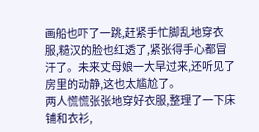画船也吓了一跳,赶紧手忙脚乱地穿衣服,糙汉的脸也红透了,紧张得手心都冒汗了。未来丈母娘一大早过来,还听见了房里的动静,这也太尴尬了。
两人慌慌张张地穿好衣服,整理了一下床铺和衣衫,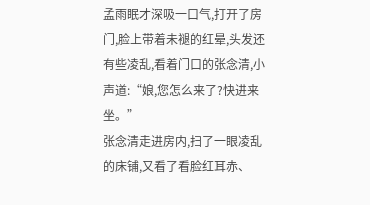孟雨眠才深吸一口气,打开了房门,脸上带着未褪的红晕,头发还有些凌乱,看着门口的张念清,小声道:“娘,您怎么来了?快进来坐。”
张念清走进房内,扫了一眼凌乱的床铺,又看了看脸红耳赤、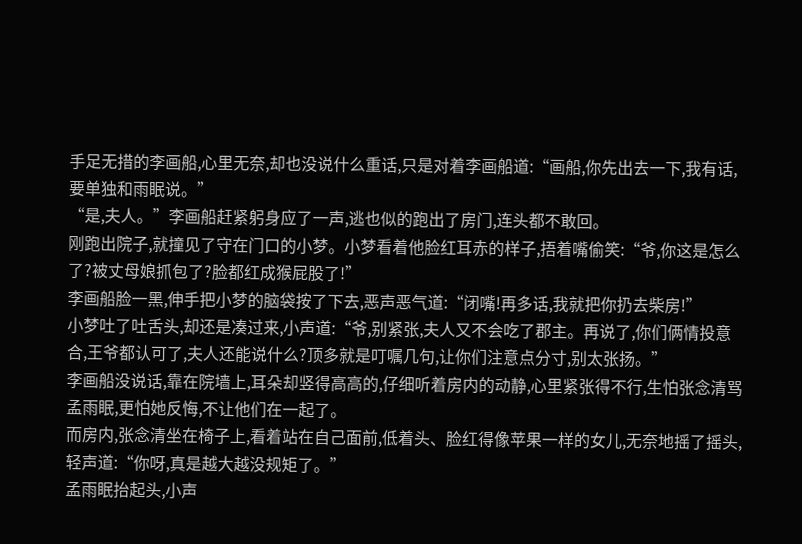手足无措的李画船,心里无奈,却也没说什么重话,只是对着李画船道:“画船,你先出去一下,我有话,要单独和雨眠说。”
“是,夫人。”李画船赶紧躬身应了一声,逃也似的跑出了房门,连头都不敢回。
刚跑出院子,就撞见了守在门口的小梦。小梦看着他脸红耳赤的样子,捂着嘴偷笑:“爷,你这是怎么了?被丈母娘抓包了?脸都红成猴屁股了!”
李画船脸一黑,伸手把小梦的脑袋按了下去,恶声恶气道:“闭嘴!再多话,我就把你扔去柴房!”
小梦吐了吐舌头,却还是凑过来,小声道:“爷,别紧张,夫人又不会吃了郡主。再说了,你们俩情投意合,王爷都认可了,夫人还能说什么?顶多就是叮嘱几句,让你们注意点分寸,别太张扬。”
李画船没说话,靠在院墙上,耳朵却竖得高高的,仔细听着房内的动静,心里紧张得不行,生怕张念清骂孟雨眠,更怕她反悔,不让他们在一起了。
而房内,张念清坐在椅子上,看着站在自己面前,低着头、脸红得像苹果一样的女儿,无奈地摇了摇头,轻声道:“你呀,真是越大越没规矩了。”
孟雨眠抬起头,小声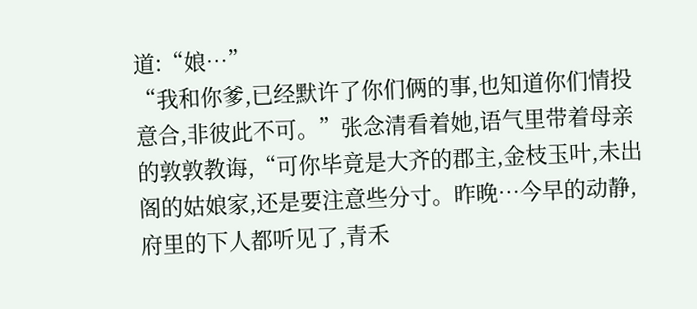道:“娘…”
“我和你爹,已经默许了你们俩的事,也知道你们情投意合,非彼此不可。”张念清看着她,语气里带着母亲的敦敦教诲,“可你毕竟是大齐的郡主,金枝玉叶,未出阁的姑娘家,还是要注意些分寸。昨晚…今早的动静,府里的下人都听见了,青禾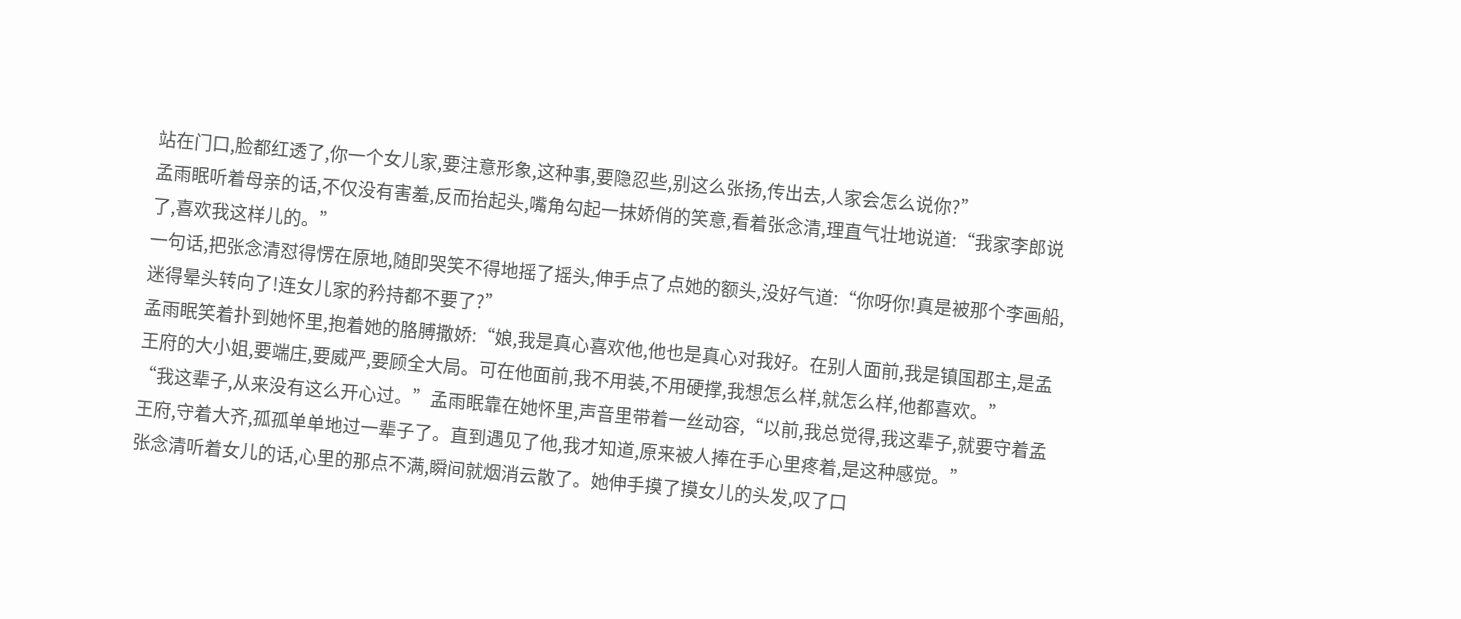站在门口,脸都红透了,你一个女儿家,要注意形象,这种事,要隐忍些,别这么张扬,传出去,人家会怎么说你?”
孟雨眠听着母亲的话,不仅没有害羞,反而抬起头,嘴角勾起一抹娇俏的笑意,看着张念清,理直气壮地说道:“我家李郎说了,喜欢我这样儿的。”
一句话,把张念清怼得愣在原地,随即哭笑不得地摇了摇头,伸手点了点她的额头,没好气道:“你呀你!真是被那个李画船,迷得晕头转向了!连女儿家的矜持都不要了?”
孟雨眠笑着扑到她怀里,抱着她的胳膊撒娇:“娘,我是真心喜欢他,他也是真心对我好。在别人面前,我是镇国郡主,是孟王府的大小姐,要端庄,要威严,要顾全大局。可在他面前,我不用装,不用硬撑,我想怎么样,就怎么样,他都喜欢。”
“我这辈子,从来没有这么开心过。”孟雨眠靠在她怀里,声音里带着一丝动容,“以前,我总觉得,我这辈子,就要守着孟王府,守着大齐,孤孤单单地过一辈子了。直到遇见了他,我才知道,原来被人捧在手心里疼着,是这种感觉。”
张念清听着女儿的话,心里的那点不满,瞬间就烟消云散了。她伸手摸了摸女儿的头发,叹了口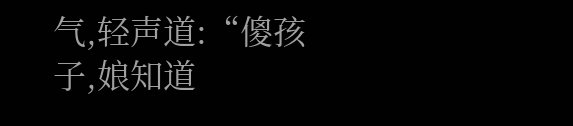气,轻声道:“傻孩子,娘知道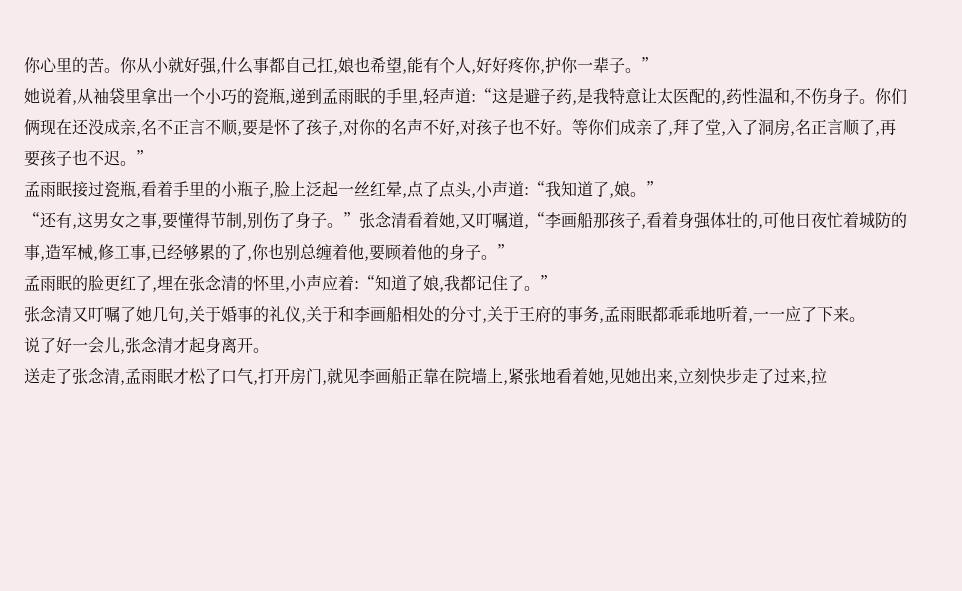你心里的苦。你从小就好强,什么事都自己扛,娘也希望,能有个人,好好疼你,护你一辈子。”
她说着,从袖袋里拿出一个小巧的瓷瓶,递到孟雨眠的手里,轻声道:“这是避子药,是我特意让太医配的,药性温和,不伤身子。你们俩现在还没成亲,名不正言不顺,要是怀了孩子,对你的名声不好,对孩子也不好。等你们成亲了,拜了堂,入了洞房,名正言顺了,再要孩子也不迟。”
孟雨眠接过瓷瓶,看着手里的小瓶子,脸上泛起一丝红晕,点了点头,小声道:“我知道了,娘。”
“还有,这男女之事,要懂得节制,别伤了身子。”张念清看着她,又叮嘱道,“李画船那孩子,看着身强体壮的,可他日夜忙着城防的事,造军械,修工事,已经够累的了,你也别总缠着他,要顾着他的身子。”
孟雨眠的脸更红了,埋在张念清的怀里,小声应着:“知道了娘,我都记住了。”
张念清又叮嘱了她几句,关于婚事的礼仪,关于和李画船相处的分寸,关于王府的事务,孟雨眠都乖乖地听着,一一应了下来。
说了好一会儿,张念清才起身离开。
送走了张念清,孟雨眠才松了口气,打开房门,就见李画船正靠在院墙上,紧张地看着她,见她出来,立刻快步走了过来,拉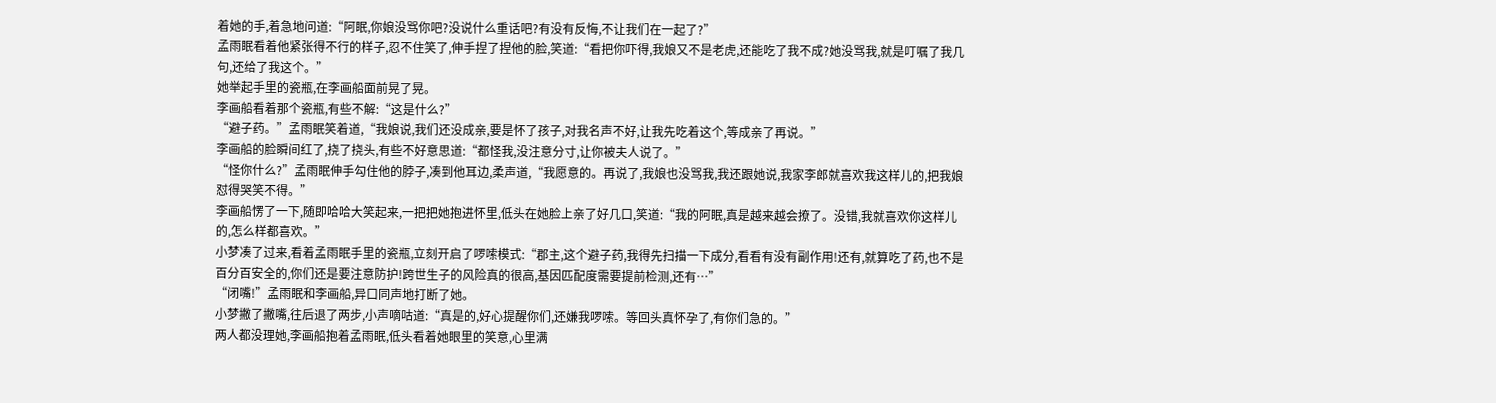着她的手,着急地问道:“阿眠,你娘没骂你吧?没说什么重话吧?有没有反悔,不让我们在一起了?”
孟雨眠看着他紧张得不行的样子,忍不住笑了,伸手捏了捏他的脸,笑道:“看把你吓得,我娘又不是老虎,还能吃了我不成?她没骂我,就是叮嘱了我几句,还给了我这个。”
她举起手里的瓷瓶,在李画船面前晃了晃。
李画船看着那个瓷瓶,有些不解:“这是什么?”
“避子药。”孟雨眠笑着道,“我娘说,我们还没成亲,要是怀了孩子,对我名声不好,让我先吃着这个,等成亲了再说。”
李画船的脸瞬间红了,挠了挠头,有些不好意思道:“都怪我,没注意分寸,让你被夫人说了。”
“怪你什么?”孟雨眠伸手勾住他的脖子,凑到他耳边,柔声道,“我愿意的。再说了,我娘也没骂我,我还跟她说,我家李郎就喜欢我这样儿的,把我娘怼得哭笑不得。”
李画船愣了一下,随即哈哈大笑起来,一把把她抱进怀里,低头在她脸上亲了好几口,笑道:“我的阿眠,真是越来越会撩了。没错,我就喜欢你这样儿的,怎么样都喜欢。”
小梦凑了过来,看着孟雨眠手里的瓷瓶,立刻开启了啰嗦模式:“郡主,这个避子药,我得先扫描一下成分,看看有没有副作用!还有,就算吃了药,也不是百分百安全的,你们还是要注意防护!跨世生子的风险真的很高,基因匹配度需要提前检测,还有…”
“闭嘴!”孟雨眠和李画船,异口同声地打断了她。
小梦撇了撇嘴,往后退了两步,小声嘀咕道:“真是的,好心提醒你们,还嫌我啰嗦。等回头真怀孕了,有你们急的。”
两人都没理她,李画船抱着孟雨眠,低头看着她眼里的笑意,心里满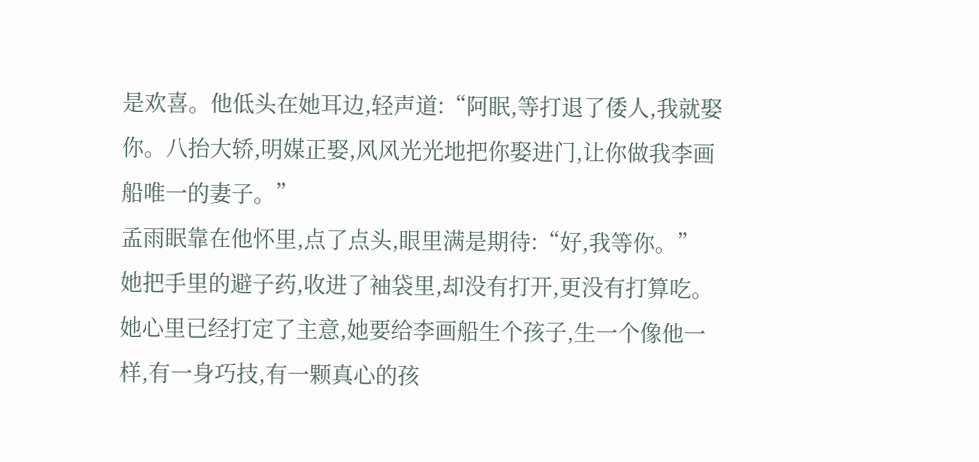是欢喜。他低头在她耳边,轻声道:“阿眠,等打退了倭人,我就娶你。八抬大轿,明媒正娶,风风光光地把你娶进门,让你做我李画船唯一的妻子。”
孟雨眠靠在他怀里,点了点头,眼里满是期待:“好,我等你。”
她把手里的避子药,收进了袖袋里,却没有打开,更没有打算吃。她心里已经打定了主意,她要给李画船生个孩子,生一个像他一样,有一身巧技,有一颗真心的孩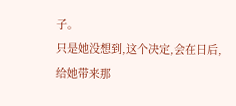子。
只是她没想到,这个决定,会在日后,给她带来那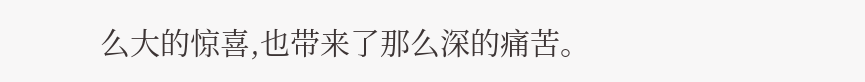么大的惊喜,也带来了那么深的痛苦。